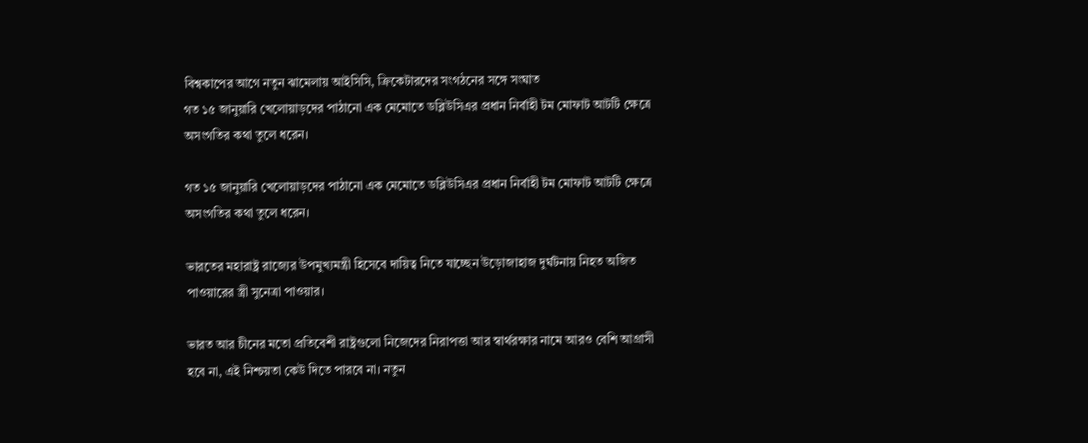বিশ্বকাপের আগে নতুন ঝামেলায় আইসিসি, ক্রিকেটারদের সংগঠনের সঙ্গে সংঘাত
গত ১৫ জানুয়ারি খেলোয়াড়দের পাঠানো এক মেমোতে ডব্লিউসিএর প্রধান নির্বাহী টম মোফাট আটটি ক্ষেত্রে অসংগতির কথা তুলে ধরেন।

গত ১৫ জানুয়ারি খেলোয়াড়দের পাঠানো এক মেমোতে ডব্লিউসিএর প্রধান নির্বাহী টম মোফাট আটটি ক্ষেত্রে অসংগতির কথা তুলে ধরেন।

ভারতের মহারাষ্ট্র রাজ্যের উপমুখ্যমন্ত্রী হিসেবে দায়িত্ব নিতে যাচ্ছেন উড়োজাহাজ দুর্ঘটনায় নিহত অজিত পাওয়ারের স্ত্রী সুনেত্রা পাওয়ার।

ভারত আর চীনের মতো প্রতিবেশী রাষ্ট্রগুলো নিজেদের নিরাপত্তা আর স্বার্থরক্ষার নামে আরও বেশি আগ্রাসী হবে না, এই নিশ্চয়তা কেউ দিতে পারবে না। নতুন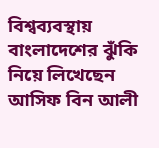বিশ্বব্যবস্থায় বাংলাদেশের ঝুঁকি নিয়ে লিখেছেন আসিফ বিন আলী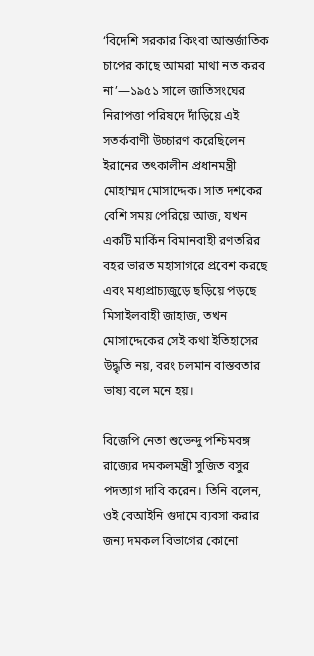‘বিদেশি সরকার কিংবা আন্তর্জাতিক চাপের কাছে আমরা মাথা নত করব না’—১৯৫১ সালে জাতিসংঘের নিরাপত্তা পরিষদে দাঁড়িয়ে এই সতর্কবাণী উচ্চারণ করেছিলেন ইরানের তৎকালীন প্রধানমন্ত্রী মোহাম্মদ মোসাদ্দেক। সাত দশকের বেশি সময় পেরিয়ে আজ, যখন একটি মার্কিন বিমানবাহী রণতরির বহর ভারত মহাসাগরে প্রবেশ করছে এবং মধ্যপ্রাচ্যজুড়ে ছড়িয়ে পড়ছে মিসাইলবাহী জাহাজ, তখন মোসাদ্দেকের সেই কথা ইতিহাসের উদ্ধৃতি নয়, বরং চলমান বাস্তবতার ভাষ্য বলে মনে হয়।

বিজেপি নেতা শুভেন্দু পশ্চিমবঙ্গ রাজ্যের দমকলমন্ত্রী সুজিত বসুর পদত্যাগ দাবি করেন। তিনি বলেন, ওই বেআইনি গুদামে ব্যবসা করার জন্য দমকল বিভাগের কোনো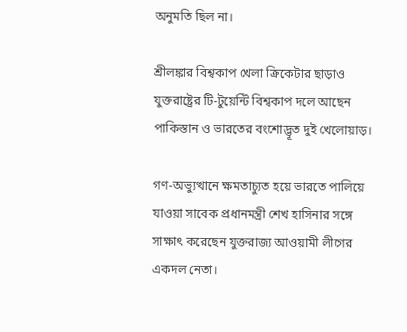অনুমতি ছিল না।

শ্রীলঙ্কার বিশ্বকাপ খেলা ক্রিকেটার ছাড়াও যুক্তরাষ্ট্রের টি-টুয়েন্টি বিশ্বকাপ দলে আছেন পাকিস্তান ও ভারতের বংশোদ্ভূত দুই খেলোয়াড়।

গণ-অভ্যুত্থানে ক্ষমতাচ্যুত হয়ে ভারতে পালিয়ে যাওয়া সাবেক প্রধানমন্ত্রী শেখ হাসিনার সঙ্গে সাক্ষাৎ করেছেন যুক্তরাজ্য আওয়ামী লীগের একদল নেতা।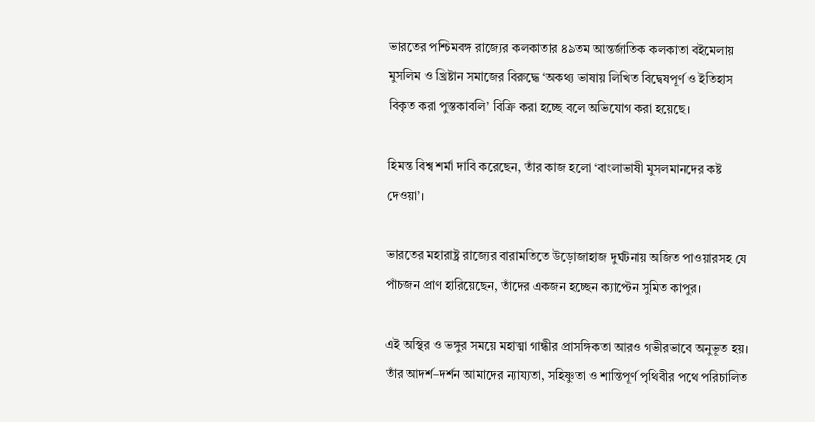ভারতের পশ্চিমবঙ্গ রাজ্যের কলকাতার ৪৯তম আন্তর্জাতিক কলকাতা বইমেলায় মুসলিম ও খ্রিষ্টান সমাজের বিরুদ্ধে ‘অকথ্য ভাষায় লিখিত বিদ্বেষপূর্ণ ও ইতিহাস বিকৃত করা পুস্তকাবলি’ বিক্রি করা হচ্ছে বলে অভিযোগ করা হয়েছে।

হিমন্ত বিশ্ব শর্মা দাবি করেছেন, তাঁর কাজ হলো ‘বাংলাভাষী মুসলমানদের কষ্ট দেওয়া’।

ভারতের মহারাষ্ট্র রাজ্যের বারামতিতে উড়োজাহাজ দুর্ঘটনায় অজিত পাওয়ারসহ যে পাঁচজন প্রাণ হারিয়েছেন, তাঁদের একজন হচ্ছেন ক্যাপ্টেন সুমিত কাপুর।

এই অস্থির ও ভঙ্গুর সময়ে মহাত্মা গান্ধীর প্রাসঙ্গিকতা আরও গভীরভাবে অনুভূত হয়। তাঁর আদর্শ–দর্শন আমাদের ন্যায্যতা, সহিষ্ণুতা ও শান্তিপূর্ণ পৃথিবীর পথে পরিচালিত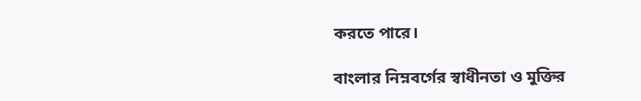করতে পারে।

বাংলার নিম্নবর্গের স্বাধীনতা ও মুক্তির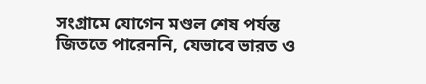সংগ্রামে যোগেন মণ্ডল শেষ পর্যন্ত জিততে পারেননি, যেভাবে ভারত ও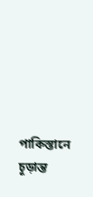পাকিস্তানে চূড়ান্ত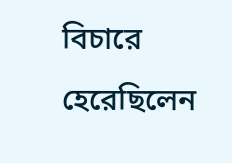বিচারে হেরেছিলেন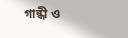গান্ধী ও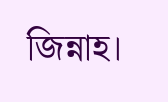জিন্নাহ।